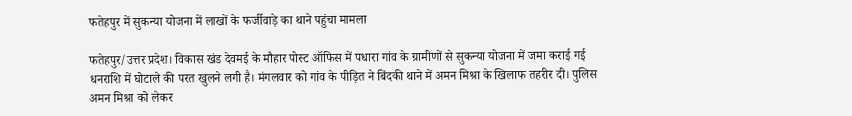फतेहपुर में सुकन्या योजना में लाखों के फर्जीवाड़े का थाने पहुंचा मामला

फतेहपुर/उत्तर प्रदेश। विकास खंड देवमई के मौहार पोस्ट ऑफिस में पधारा गांव के ग्रामीणों से सुकन्या योजना में जमा कराई गई धनराशि में घोटाले की परत खुलने लगी है। मंगलवार को गांव के पीड़ित ने बिंदकी थाने में अमन मिश्रा के खिलाफ तहरीर दी। पुलिस अमन मिश्रा को लेकर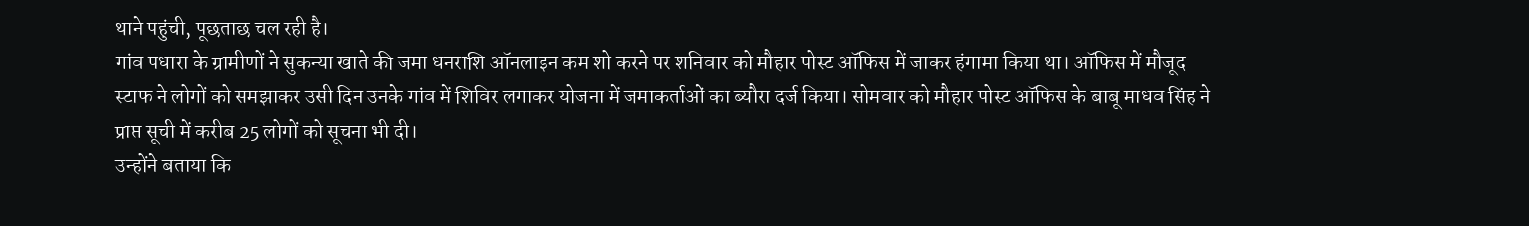थाने पहुंची, पूछताछ चल रही है।
गांव पधारा के ग्रामीणों ने सुकन्या खाते की जमा धनराशि ऑनलाइन कम शो करने पर शनिवार को मौहार पोस्ट ऑफिस में जाकर हंगामा किया था। ऑफिस में मौजूद स्टाफ ने लोगों को समझाकर उसी दिन उनके गांव में शिविर लगाकर योजना में जमाकर्ताओं का ब्यौरा दर्ज किया। सोमवार को मौहार पोस्ट ऑफिस के बाबू माधव सिंह ने प्राप्त सूची में करीब 25 लोगों को सूचना भी दी।
उन्होंने बताया कि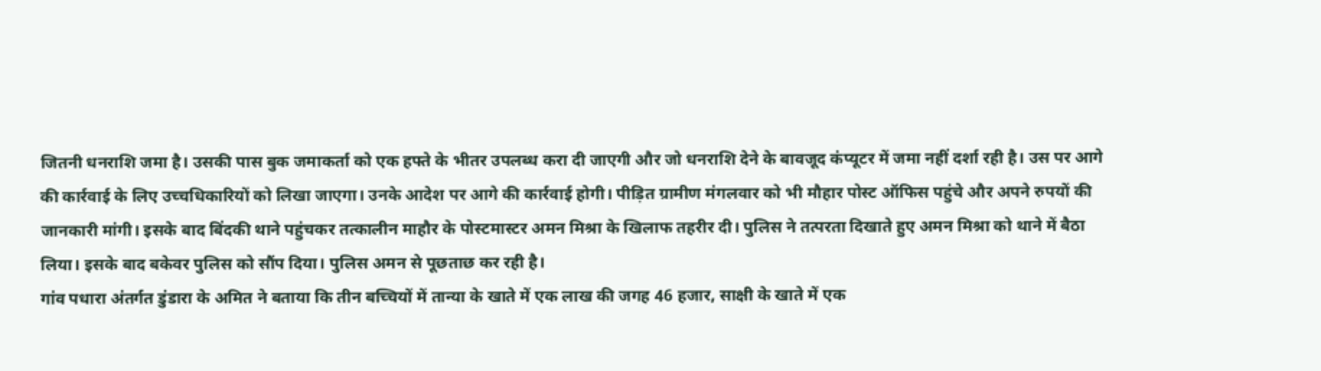जितनी धनराशि जमा है। उसकी पास बुक जमाकर्ता को एक हफ्ते के भीतर उपलब्ध करा दी जाएगी और जो धनराशि देने के बावजूद कंप्यूटर में जमा नहीं दर्शा रही है। उस पर आगे की कार्रवाई के लिए उच्चधिकारियों को लिखा जाएगा। उनके आदेश पर आगे की कार्रवाई होगी। पीड़ित ग्रामीण मंगलवार को भी मौहार पोस्ट ऑफिस पहुंचे और अपने रुपयों की जानकारी मांगी। इसके बाद बिंदकी थाने पहुंचकर तत्कालीन माहौर के पोस्टमास्टर अमन मिश्रा के खिलाफ तहरीर दी। पुलिस ने तत्परता दिखाते हुए अमन मिश्रा को थाने में बैठा लिया। इसके बाद बकेवर पुलिस को सौंप दिया। पुलिस अमन से पूछताछ कर रही है।
गांव पधारा अंतर्गत डुंडारा के अमित ने बताया कि तीन बच्चियों में तान्या के खाते में एक लाख की जगह 46 हजार, साक्षी के खाते में एक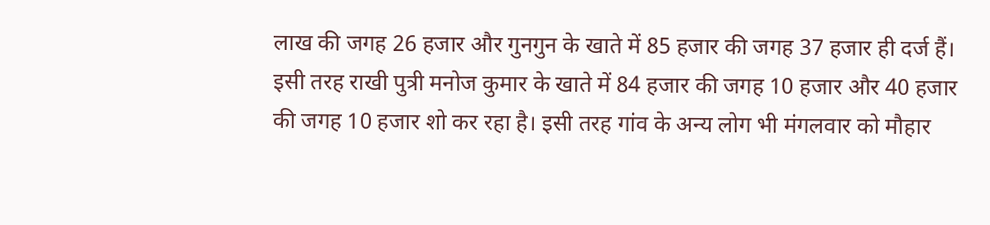लाख की जगह 26 हजार और गुनगुन के खाते में 85 हजार की जगह 37 हजार ही दर्ज हैं। इसी तरह राखी पुत्री मनोज कुमार के खाते में 84 हजार की जगह 10 हजार और 40 हजार की जगह 10 हजार शो कर रहा है। इसी तरह गांव के अन्य लोग भी मंगलवार को मौहार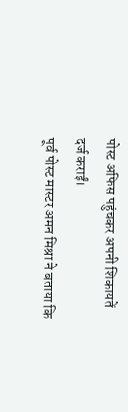पोस्ट अफिस पहुंचकर अपनी शिकायतें दर्ज कराईं।
पूर्व पोस्ट मास्टर अमन मिश्रा ने बताया कि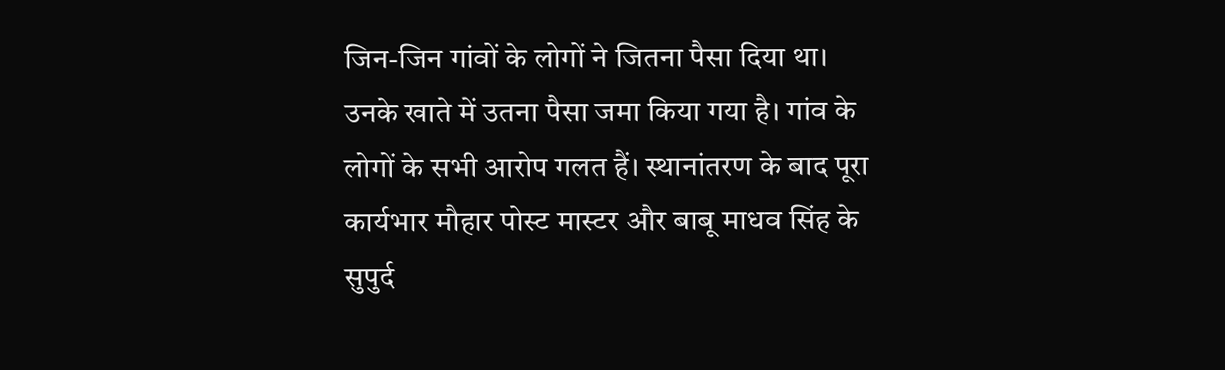जिन-जिन गांवों के लोगों ने जितना पैसा दिया था। उनके खाते में उतना पैसा जमा किया गया है। गांव के लोगों के सभी आरोप गलत हैं। स्थानांतरण के बाद पूरा कार्यभार मौहार पोस्ट मास्टर और बाबू माधव सिंह के सुपुर्द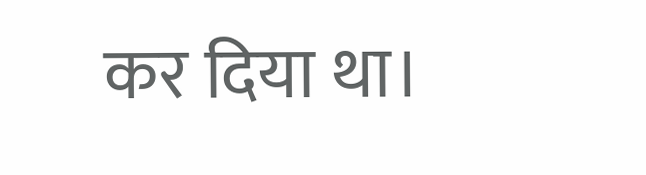कर दिया था।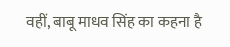वहीं, बाबू माधव सिंह का कहना है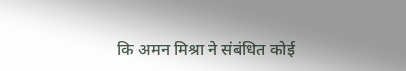कि अमन मिश्रा ने संबंधित कोई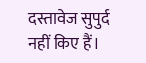दस्तावेज सुपुर्द नहीं किए हैं।